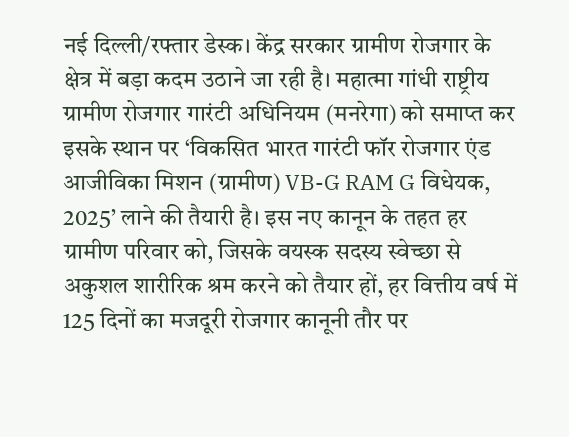नई दिल्ली/रफ्तार डेस्क। केंद्र सरकार ग्रामीण रोजगार के क्षेत्र में बड़ा कदम उठाने जा रही है। महात्मा गांधी राष्ट्रीय ग्रामीण रोजगार गारंटी अधिनियम (मनरेगा) को समाप्त कर इसके स्थान पर ‘विकसित भारत गारंटी फॉर रोजगार एंड आजीविका मिशन (ग्रामीण) VB-G RAM G विधेयक, 2025’ लाने की तैयारी है। इस नए कानून के तहत हर ग्रामीण परिवार को, जिसके वयस्क सदस्य स्वेच्छा से अकुशल शारीरिक श्रम करने को तैयार हों, हर वित्तीय वर्ष में 125 दिनों का मजदूरी रोजगार कानूनी तौर पर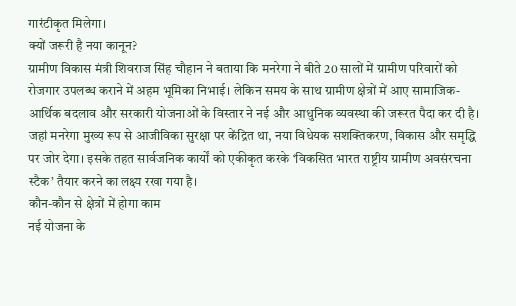गारंटीकृत मिलेगा।
क्यों जरूरी है नया कानून?
ग्रामीण विकास मंत्री शिवराज सिंह चौहान ने बताया कि मनरेगा ने बीते 20 सालों में ग्रामीण परिवारों को रोजगार उपलब्ध कराने में अहम भूमिका निभाई। लेकिन समय के साथ ग्रामीण क्षेत्रों में आए सामाजिक-आर्थिक बदलाव और सरकारी योजनाओं के विस्तार ने नई और आधुनिक व्यवस्था की जरूरत पैदा कर दी है। जहां मनरेगा मुख्य रूप से आजीविका सुरक्षा पर केंद्रित था, नया विधेयक सशक्तिकरण, विकास और समृद्धि पर जोर देगा। इसके तहत सार्वजनिक कार्यों को एकीकृत करके ‘विकसित भारत राष्ट्रीय ग्रामीण अवसंरचना स्टैक’ तैयार करने का लक्ष्य रखा गया है।
कौन-कौन से क्षेत्रों में होगा काम
नई योजना के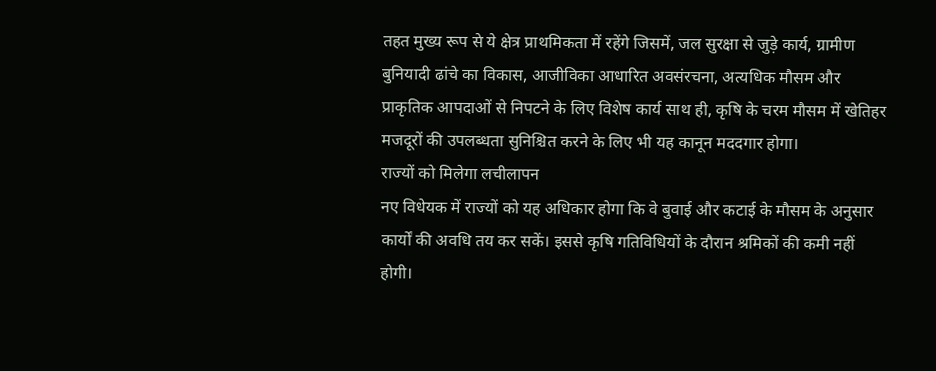तहत मुख्य रूप से ये क्षेत्र प्राथमिकता में रहेंगे जिसमें, जल सुरक्षा से जुड़े कार्य, ग्रामीण बुनियादी ढांचे का विकास, आजीविका आधारित अवसंरचना, अत्यधिक मौसम और प्राकृतिक आपदाओं से निपटने के लिए विशेष कार्य साथ ही, कृषि के चरम मौसम में खेतिहर मजदूरों की उपलब्धता सुनिश्चित करने के लिए भी यह कानून मददगार होगा।
राज्यों को मिलेगा लचीलापन
नए विधेयक में राज्यों को यह अधिकार होगा कि वे बुवाई और कटाई के मौसम के अनुसार कार्यों की अवधि तय कर सकें। इससे कृषि गतिविधियों के दौरान श्रमिकों की कमी नहीं होगी।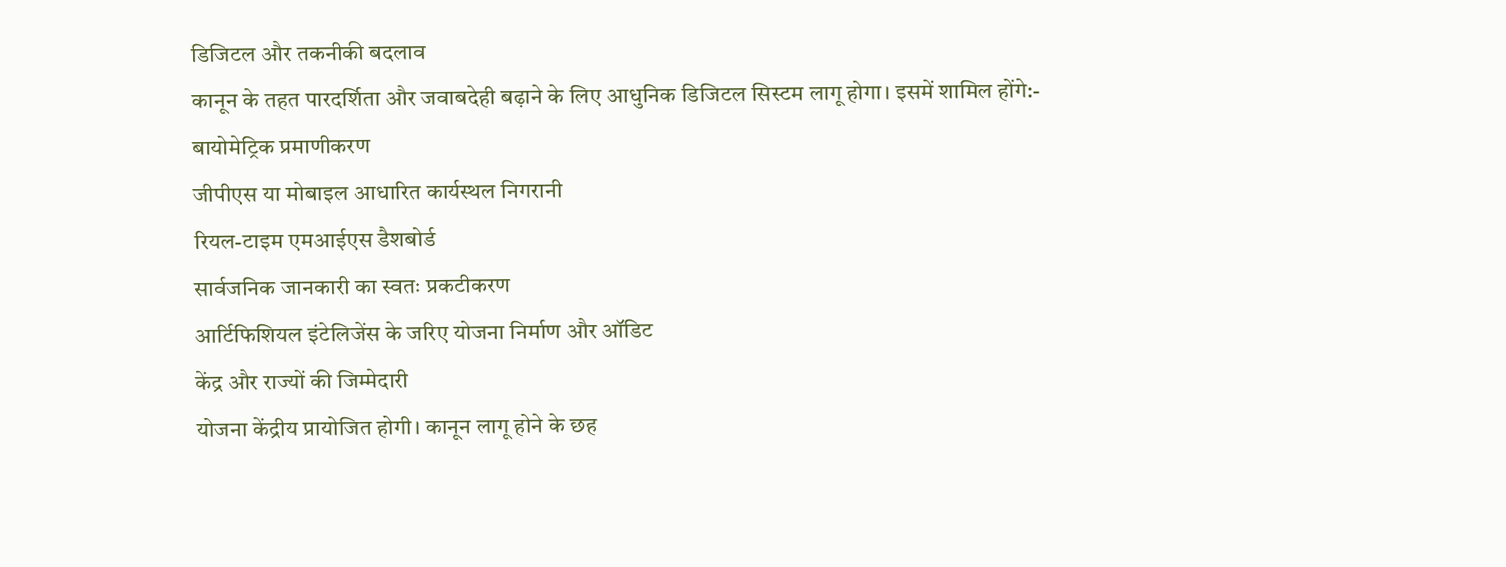डिजिटल और तकनीकी बदलाव
कानून के तहत पारदर्शिता और जवाबदेही बढ़ाने के लिए आधुनिक डिजिटल सिस्टम लागू होगा। इसमें शामिल होंगे:-
बायोमेट्रिक प्रमाणीकरण
जीपीएस या मोबाइल आधारित कार्यस्थल निगरानी
रियल-टाइम एमआईएस डैशबोर्ड
सार्वजनिक जानकारी का स्वतः प्रकटीकरण
आर्टिफिशियल इंटेलिजेंस के जरिए योजना निर्माण और ऑडिट
केंद्र और राज्यों की जिम्मेदारी
योजना केंद्रीय प्रायोजित होगी। कानून लागू होने के छह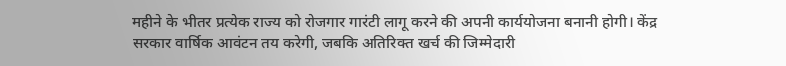महीने के भीतर प्रत्येक राज्य को रोजगार गारंटी लागू करने की अपनी कार्ययोजना बनानी होगी। केंद्र सरकार वार्षिक आवंटन तय करेगी, जबकि अतिरिक्त खर्च की जिम्मेदारी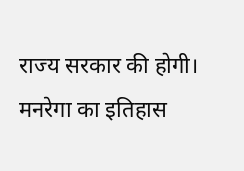राज्य सरकार की होगी।
मनरेगा का इतिहास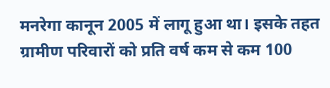मनरेगा कानून 2005 में लागू हुआ था। इसके तहत ग्रामीण परिवारों को प्रति वर्ष कम से कम 100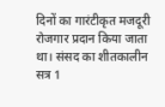दिनों का गारंटीकृत मजदूरी रोजगार प्रदान किया जाता था। संसद का शीतकालीन सत्र 1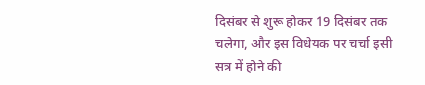दिसंबर से शुरू होकर 19 दिसंबर तक चलेगा, और इस विधेयक पर चर्चा इसी सत्र में होने की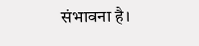संभावना है।